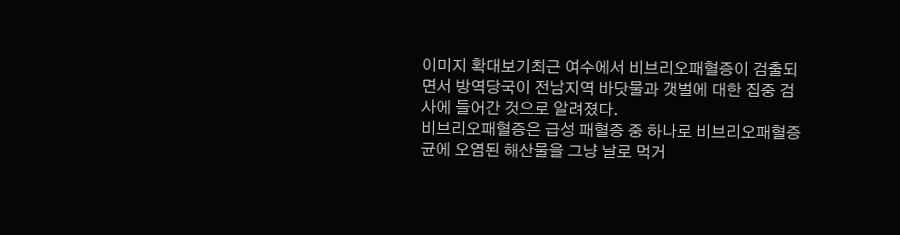이미지 확대보기최근 여수에서 비브리오패혈증이 검출되면서 방역당국이 전남지역 바닷물과 갯벌에 대한 집중 검사에 들어간 것으로 알려졌다.
비브리오패혈증은 급성 패혈증 중 하나로 비브리오패혈증균에 오염된 해산물을 그냥 날로 먹거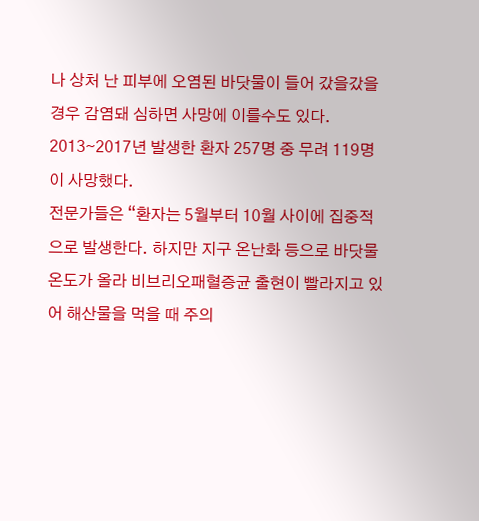나 상처 난 피부에 오염된 바닷물이 들어 갔을갔을 경우 감염돼 심하면 사망에 이를수도 있다.
2013∼2017년 발생한 환자 257명 중 무려 119명이 사망했다.
전문가들은 “환자는 5월부터 10월 사이에 집중적으로 발생한다. 하지만 지구 온난화 등으로 바닷물 온도가 올라 비브리오패혈증균 출현이 빨라지고 있어 해산물을 먹을 때 주의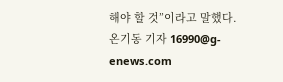해야 할 것”이라고 말했다.
온기동 기자 16990@g-enews.com